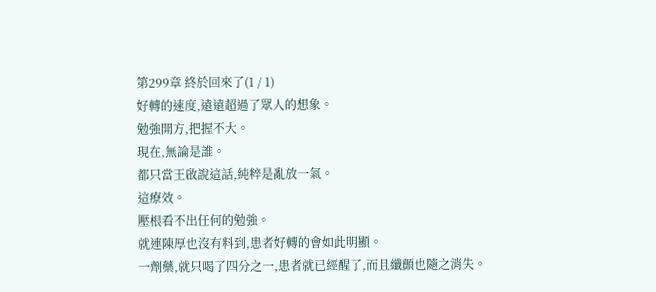第299章 終於回來了(1 / 1)
好轉的速度,遠遠超過了眾人的想象。
勉強開方,把握不大。
現在,無論是誰。
都只當王啟說這話,純粹是亂放一氣。
這療效。
壓根看不出任何的勉強。
就連陳厚也沒有料到,患者好轉的會如此明顯。
一劑藥,就只喝了四分之一,患者就已經醒了,而且纖顫也隨之消失。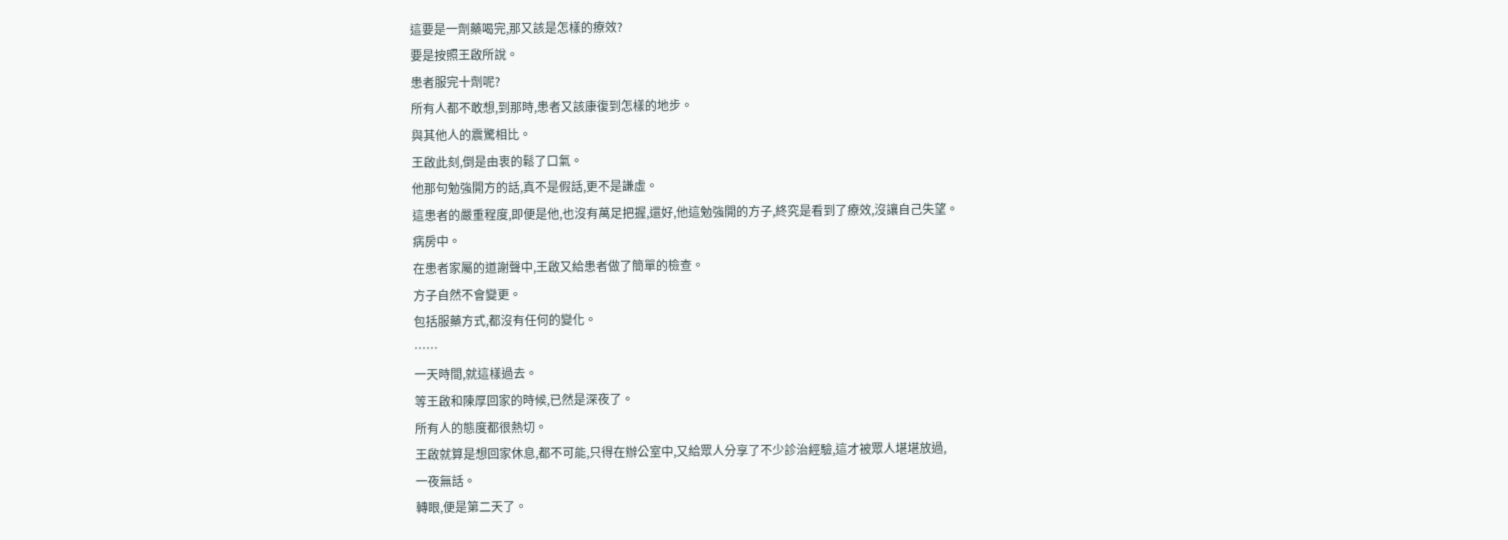這要是一劑藥喝完,那又該是怎樣的療效?
要是按照王啟所說。
患者服完十劑呢?
所有人都不敢想,到那時,患者又該康復到怎樣的地步。
與其他人的震驚相比。
王啟此刻,倒是由衷的鬆了口氣。
他那句勉強開方的話,真不是假話,更不是謙虛。
這患者的嚴重程度,即便是他,也沒有萬足把握,還好,他這勉強開的方子,終究是看到了療效,沒讓自己失望。
病房中。
在患者家屬的道謝聲中,王啟又給患者做了簡單的檢查。
方子自然不會變更。
包括服藥方式,都沒有任何的變化。
……
一天時間,就這樣過去。
等王啟和陳厚回家的時候,已然是深夜了。
所有人的態度都很熱切。
王啟就算是想回家休息,都不可能,只得在辦公室中,又給眾人分享了不少診治經驗,這才被眾人堪堪放過,
一夜無話。
轉眼,便是第二天了。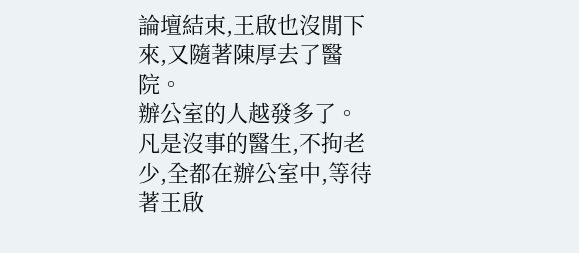論壇結束,王啟也沒閒下來,又隨著陳厚去了醫院。
辦公室的人越發多了。
凡是沒事的醫生,不拘老少,全都在辦公室中,等待著王啟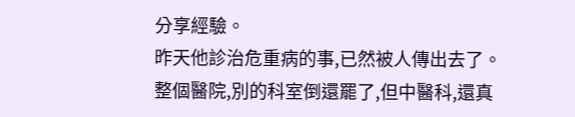分享經驗。
昨天他診治危重病的事,已然被人傳出去了。
整個醫院,別的科室倒還罷了,但中醫科,還真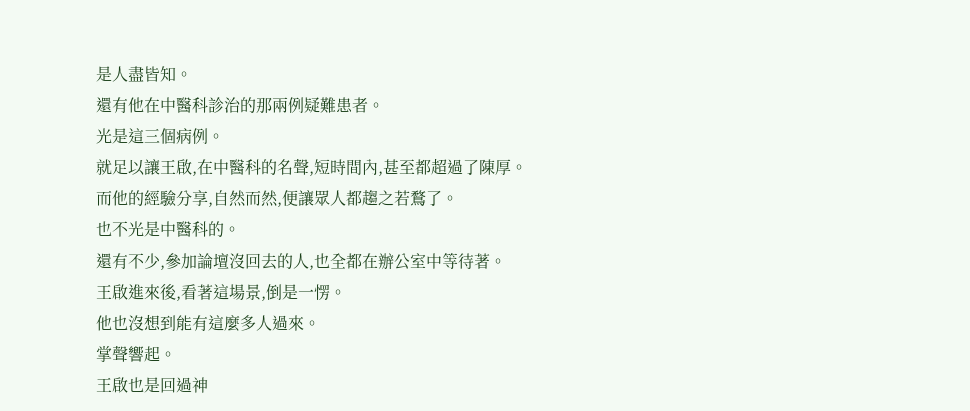是人盡皆知。
還有他在中醫科診治的那兩例疑難患者。
光是這三個病例。
就足以讓王啟,在中醫科的名聲,短時間內,甚至都超過了陳厚。
而他的經驗分享,自然而然,便讓眾人都趨之若鶩了。
也不光是中醫科的。
還有不少,參加論壇沒回去的人,也全都在辦公室中等待著。
王啟進來後,看著這場景,倒是一愣。
他也沒想到能有這麼多人過來。
掌聲響起。
王啟也是回過神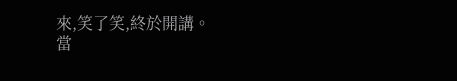來,笑了笑,終於開講。
當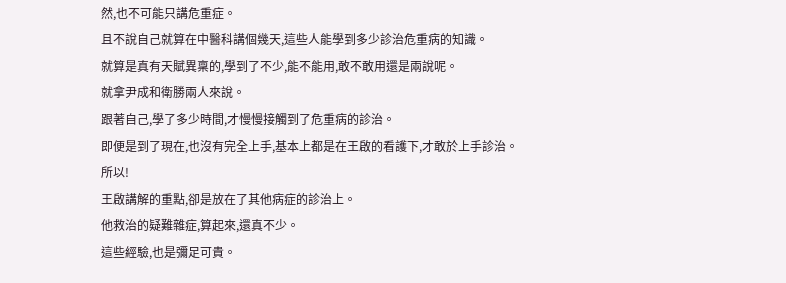然,也不可能只講危重症。
且不說自己就算在中醫科講個幾天,這些人能學到多少診治危重病的知識。
就算是真有天賦異稟的,學到了不少,能不能用,敢不敢用還是兩說呢。
就拿尹成和衛勝兩人來說。
跟著自己,學了多少時間,才慢慢接觸到了危重病的診治。
即便是到了現在,也沒有完全上手,基本上都是在王啟的看護下,才敢於上手診治。
所以!
王啟講解的重點,卻是放在了其他病症的診治上。
他救治的疑難雜症,算起來,還真不少。
這些經驗,也是彌足可貴。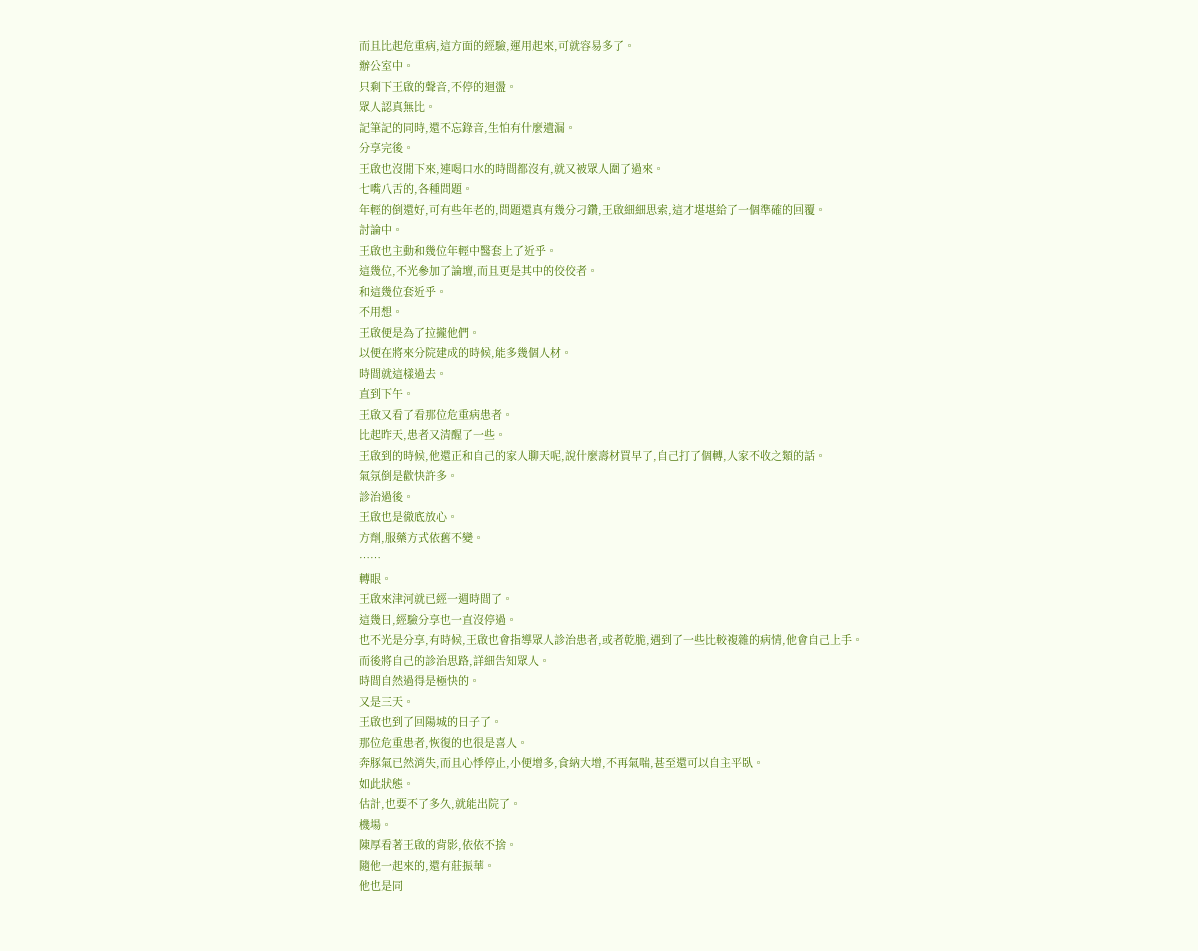而且比起危重病,這方面的經驗,運用起來,可就容易多了。
辦公室中。
只剩下王啟的聲音,不停的迴盪。
眾人認真無比。
記筆記的同時,還不忘錄音,生怕有什麼遺漏。
分享完後。
王啟也沒閒下來,連喝口水的時間都沒有,就又被眾人圍了過來。
七嘴八舌的,各種問題。
年輕的倒還好,可有些年老的,問題還真有幾分刁鑽,王啟細細思索,這才堪堪給了一個準確的回覆。
討論中。
王啟也主動和幾位年輕中醫套上了近乎。
這幾位,不光參加了論壇,而且更是其中的佼佼者。
和這幾位套近乎。
不用想。
王啟便是為了拉攏他們。
以便在將來分院建成的時候,能多幾個人材。
時間就這樣過去。
直到下午。
王啟又看了看那位危重病患者。
比起昨天,患者又清醒了一些。
王啟到的時候,他還正和自己的家人聊天呢,說什麼壽材買早了,自己打了個轉,人家不收之類的話。
氣氛倒是歡快許多。
診治過後。
王啟也是徹底放心。
方劑,服藥方式依舊不變。
……
轉眼。
王啟來津河就已經一週時間了。
這幾日,經驗分享也一直沒停過。
也不光是分享,有時候,王啟也會指導眾人診治患者,或者乾脆,遇到了一些比較複雜的病情,他會自己上手。
而後將自己的診治思路,詳細告知眾人。
時間自然過得是極快的。
又是三天。
王啟也到了回陽城的日子了。
那位危重患者,恢復的也很是喜人。
奔豚氣已然消失,而且心悸停止,小便增多,食納大增,不再氣喘,甚至還可以自主平臥。
如此狀態。
估計,也要不了多久,就能出院了。
機場。
陳厚看著王啟的背影,依依不捨。
隨他一起來的,還有莊振華。
他也是同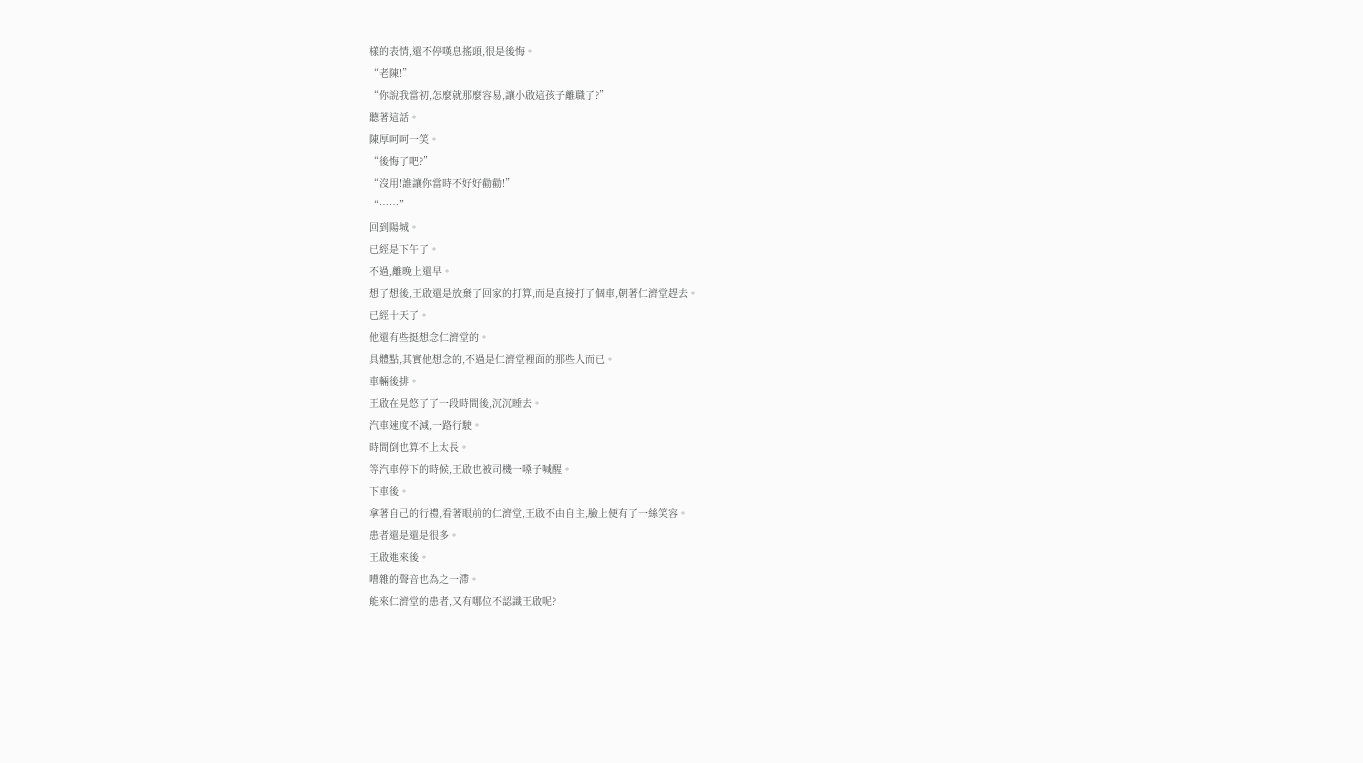樣的表情,還不停嘆息搖頭,很是後悔。
“老陳!”
“你說我當初,怎麼就那麼容易,讓小啟這孩子離職了?”
聽著這話。
陳厚呵呵一笑。
“後悔了吧?”
“沒用!誰讓你當時不好好勸勸!”
“……”
回到陽城。
已經是下午了。
不過,離晚上還早。
想了想後,王啟還是放棄了回家的打算,而是直接打了個車,朝著仁濟堂趕去。
已經十天了。
他還有些挺想念仁濟堂的。
具體點,其實他想念的,不過是仁濟堂裡面的那些人而已。
車輛後排。
王啟在晃悠了了一段時間後,沉沉睡去。
汽車速度不減,一路行駛。
時間倒也算不上太長。
等汽車停下的時候,王啟也被司機一嗓子喊醒。
下車後。
拿著自己的行禮,看著眼前的仁濟堂,王啟不由自主,臉上便有了一絲笑容。
患者還是還是很多。
王啟進來後。
嘈雜的聲音也為之一滯。
能來仁濟堂的患者,又有哪位不認識王啟呢?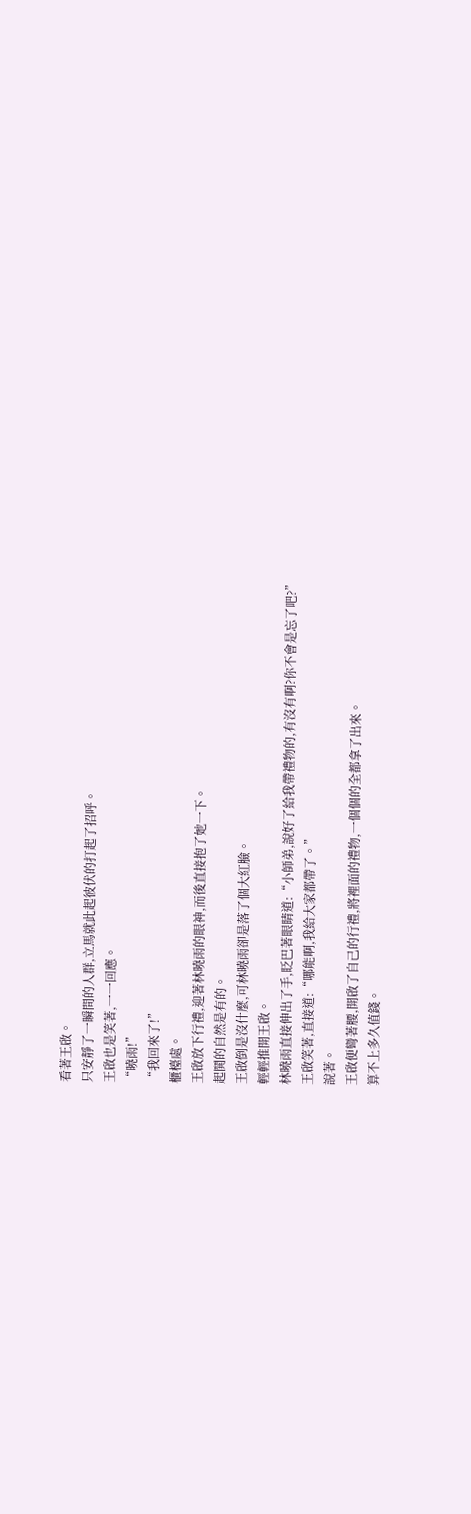看著王啟。
只安靜了一瞬間的人群,立馬就此起彼伏的打起了招呼。
王啟也是笑著,一一回應。
“曉雨!”
“我回來了!”
櫃檯處。
王啟放下行禮,迎著林曉雨的眼神,而後直接抱了她一下。
起鬨的自然是有的。
王啟倒是沒什麼,可林曉雨卻是落了個大紅臉。
輕輕推開王啟。
林曉雨直接伸出了手,眨巴著眼睛道:“小師弟,說好了給我帶禮物的,有沒有啊?你不會是忘了吧?”
王啟笑著,直接道:“哪能啊,我給大家都帶了。”
說著。
王啟便彎著腰,開啟了自己的行禮,將裡面的禮物,一個個的全都拿了出來。
算不上多久值錢。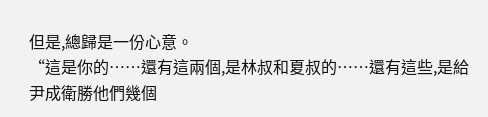但是,總歸是一份心意。
“這是你的……還有這兩個,是林叔和夏叔的……還有這些,是給尹成衛勝他們幾個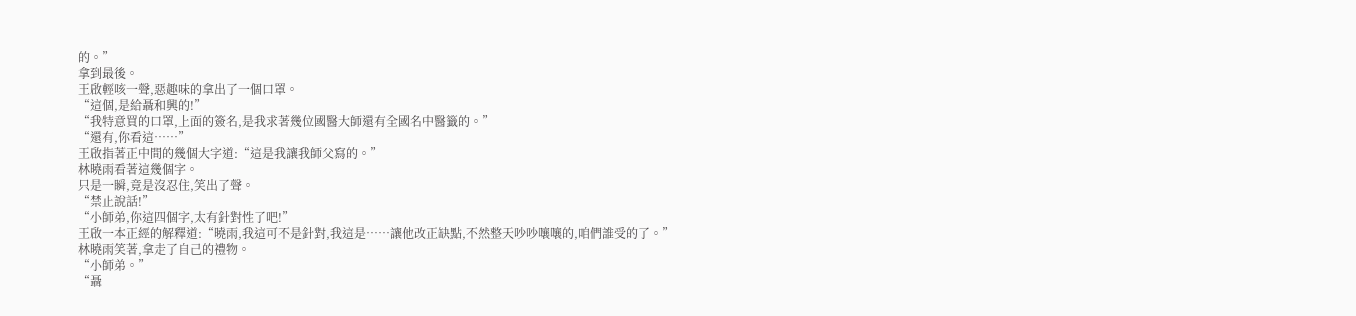的。”
拿到最後。
王啟輕咳一聲,惡趣味的拿出了一個口罩。
“這個,是給聶和興的!”
“我特意買的口罩,上面的簽名,是我求著幾位國醫大師還有全國名中醫籤的。”
“還有,你看這……”
王啟指著正中間的幾個大字道:“這是我讓我師父寫的。”
林曉雨看著這幾個字。
只是一瞬,竟是沒忍住,笑出了聲。
“禁止說話!”
“小師弟,你這四個字,太有針對性了吧!”
王啟一本正經的解釋道:“曉雨,我這可不是針對,我這是……讓他改正缺點,不然整天吵吵嚷嚷的,咱們誰受的了。”
林曉雨笑著,拿走了自己的禮物。
“小師弟。”
“聶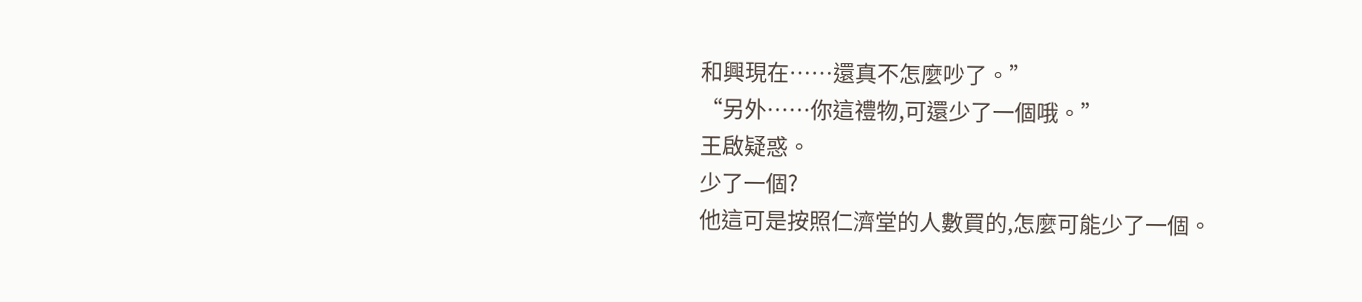和興現在……還真不怎麼吵了。”
“另外……你這禮物,可還少了一個哦。”
王啟疑惑。
少了一個?
他這可是按照仁濟堂的人數買的,怎麼可能少了一個。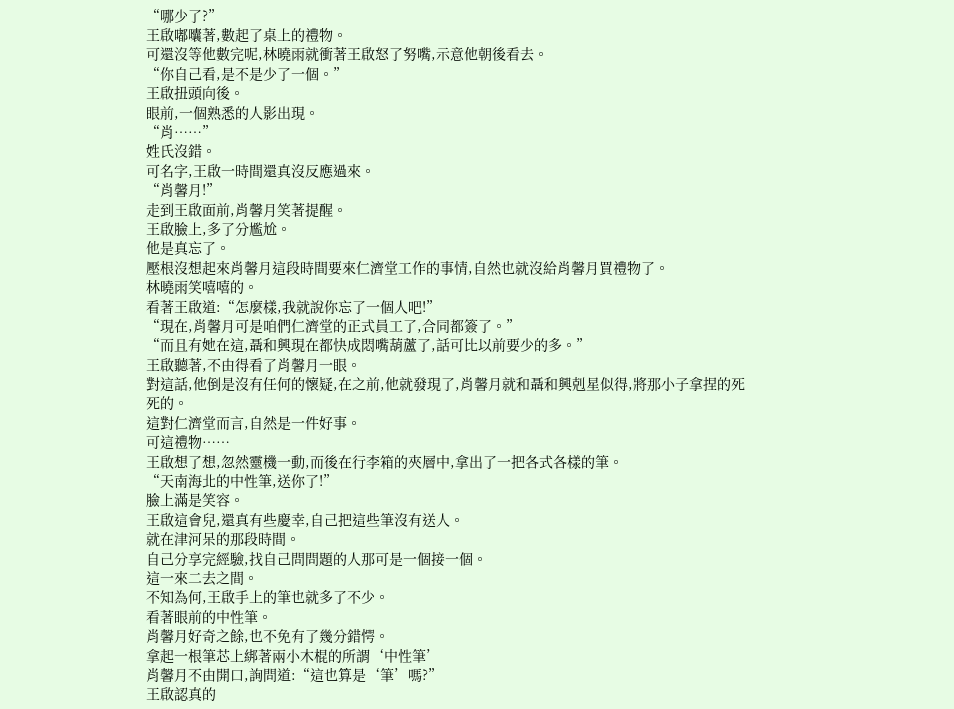“哪少了?”
王啟嘟囔著,數起了桌上的禮物。
可還沒等他數完呢,林曉雨就衝著王啟怒了努嘴,示意他朝後看去。
“你自己看,是不是少了一個。”
王啟扭頭向後。
眼前,一個熟悉的人影出現。
“肖……”
姓氏沒錯。
可名字,王啟一時間還真沒反應過來。
“肖馨月!”
走到王啟面前,肖馨月笑著提醒。
王啟臉上,多了分尷尬。
他是真忘了。
壓根沒想起來肖馨月這段時間要來仁濟堂工作的事情,自然也就沒給肖馨月買禮物了。
林曉雨笑嘻嘻的。
看著王啟道:“怎麼樣,我就說你忘了一個人吧!”
“現在,肖馨月可是咱們仁濟堂的正式員工了,合同都簽了。”
“而且有她在這,聶和興現在都快成悶嘴葫蘆了,話可比以前要少的多。”
王啟聽著,不由得看了肖馨月一眼。
對這話,他倒是沒有任何的懷疑,在之前,他就發現了,肖馨月就和聶和興剋星似得,將那小子拿捏的死死的。
這對仁濟堂而言,自然是一件好事。
可這禮物……
王啟想了想,忽然靈機一動,而後在行李箱的夾層中,拿出了一把各式各樣的筆。
“天南海北的中性筆,送你了!”
臉上滿是笑容。
王啟這會兒,還真有些慶幸,自己把這些筆沒有送人。
就在津河呆的那段時間。
自己分享完經驗,找自己問問題的人那可是一個接一個。
這一來二去之間。
不知為何,王啟手上的筆也就多了不少。
看著眼前的中性筆。
肖馨月好奇之餘,也不免有了幾分錯愕。
拿起一根筆芯上綁著兩小木棍的所謂‘中性筆’
肖馨月不由開口,詢問道:“這也算是‘筆’嗎?”
王啟認真的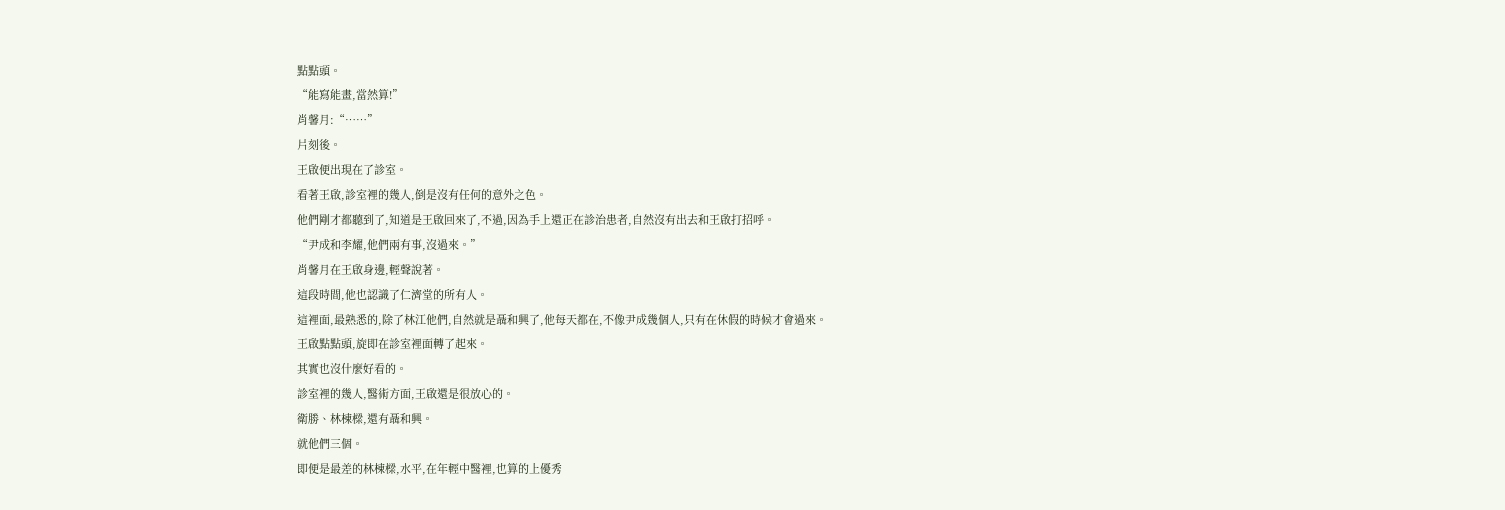點點頭。
“能寫能畫,當然算!”
肖馨月:“……”
片刻後。
王啟便出現在了診室。
看著王啟,診室裡的幾人,倒是沒有任何的意外之色。
他們剛才都聽到了,知道是王啟回來了,不過,因為手上還正在診治患者,自然沒有出去和王啟打招呼。
“尹成和李耀,他們兩有事,沒過來。”
肖馨月在王啟身邊,輕聲說著。
這段時間,他也認識了仁濟堂的所有人。
這裡面,最熟悉的,除了林江他們,自然就是聶和興了,他每天都在,不像尹成幾個人,只有在休假的時候才會過來。
王啟點點頭,旋即在診室裡面轉了起來。
其實也沒什麼好看的。
診室裡的幾人,醫術方面,王啟還是很放心的。
衛勝、林棟樑,還有聶和興。
就他們三個。
即便是最差的林棟樑,水平,在年輕中醫裡,也算的上優秀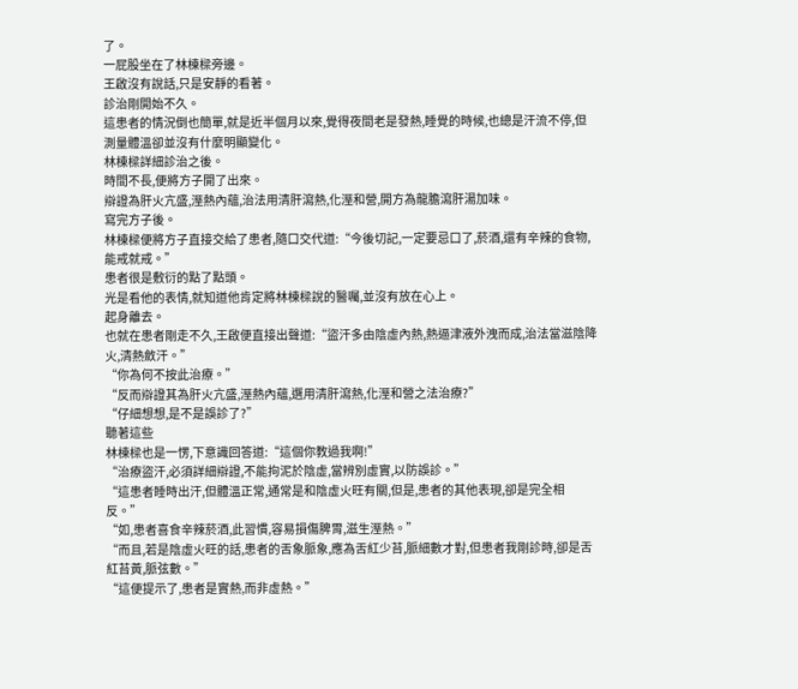了。
一屁股坐在了林棟樑旁邊。
王啟沒有說話,只是安靜的看著。
診治剛開始不久。
這患者的情況倒也簡單,就是近半個月以來,覺得夜間老是發熱,睡覺的時候,也總是汗流不停,但測量體溫卻並沒有什麼明顯變化。
林棟樑詳細診治之後。
時間不長,便將方子開了出來。
辯證為肝火亢盛,溼熱內蘊,治法用清肝瀉熱,化溼和營,開方為龍膽瀉肝湯加味。
寫完方子後。
林棟樑便將方子直接交給了患者,隨口交代道:“今後切記,一定要忌口了,菸酒,還有辛辣的食物,能戒就戒。”
患者很是敷衍的點了點頭。
光是看他的表情,就知道他肯定將林棟樑說的醫囑,並沒有放在心上。
起身離去。
也就在患者剛走不久,王啟便直接出聲道:“盜汗多由陰虛內熱,熱逼津液外洩而成,治法當滋陰降火,清熱斂汗。”
“你為何不按此治療。”
“反而辯證其為肝火亢盛,溼熱內蘊,選用清肝瀉熱,化溼和營之法治療?”
“仔細想想,是不是誤診了?”
聽著這些
林棟樑也是一愣,下意識回答道:“這個你教過我啊!”
“治療盜汗,必須詳細辯證,不能拘泥於陰虛,當辨別虛實,以防誤診。”
“這患者睡時出汗,但體溫正常,通常是和陰虛火旺有關,但是,患者的其他表現,卻是完全相反。”
“如,患者喜食辛辣菸酒,此習慣,容易損傷脾胃,滋生溼熱。”
“而且,若是陰虛火旺的話,患者的舌象脈象,應為舌紅少苔,脈細數才對,但患者我剛診時,卻是舌紅苔黃,脈弦數。”
“這便提示了,患者是實熱,而非虛熱。”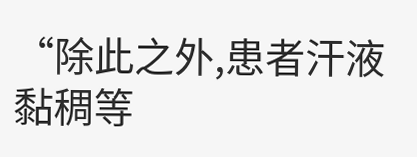“除此之外,患者汗液黏稠等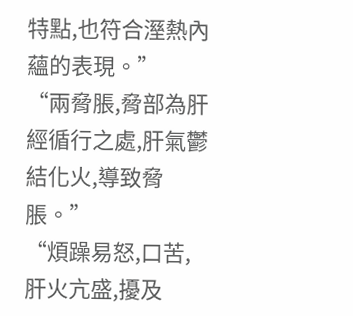特點,也符合溼熱內蘊的表現。”
“兩脅脹,脅部為肝經循行之處,肝氣鬱結化火,導致脅脹。”
“煩躁易怒,口苦,肝火亢盛,擾及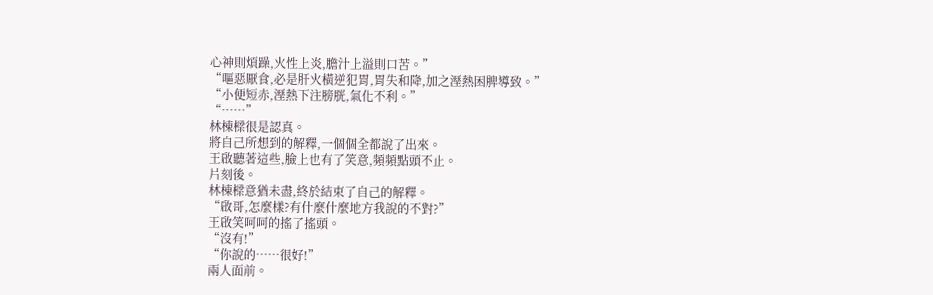心神則煩躁,火性上炎,膽汁上溢則口苦。”
“嘔惡厭食,必是肝火橫逆犯胃,胃失和降,加之溼熱困脾導致。”
“小便短赤,溼熱下注膀胱,氣化不利。”
“……”
林棟樑很是認真。
將自己所想到的解釋,一個個全都說了出來。
王啟聽著這些,臉上也有了笑意,頻頻點頭不止。
片刻後。
林棟樑意猶未盡,終於結束了自己的解釋。
“啟哥,怎麼樣?有什麼什麼地方我說的不對?”
王啟笑呵呵的搖了搖頭。
“沒有!”
“你說的……很好!”
兩人面前。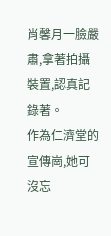肖馨月一臉嚴肅,拿著拍攝裝置,認真記錄著。
作為仁濟堂的宣傳崗,她可沒忘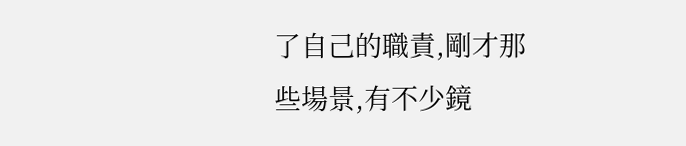了自己的職責,剛才那些場景,有不少鏡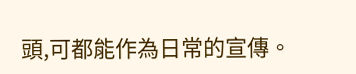頭,可都能作為日常的宣傳。